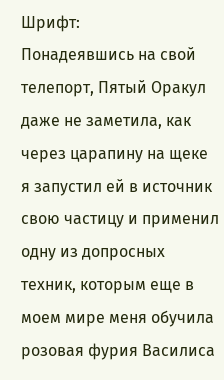Шрифт:
Понадеявшись на свой телепорт, Пятый Оракул даже не заметила, как через царапину на щеке я запустил ей в источник свою частицу и применил одну из допросных техник, которым еще в моем мире меня обучила розовая фурия Василиса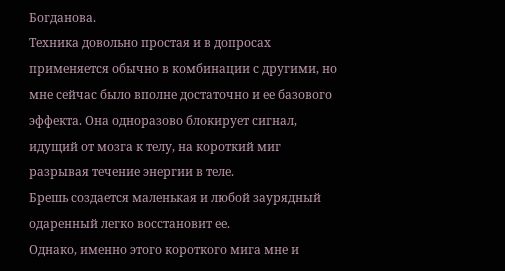Богданова.
Техника довольно простая и в допросах применяется обычно в комбинации с другими, но мне сейчас было вполне достаточно и ее базового эффекта. Она одноразово блокирует сигнал, идущий от мозга к телу, на короткий миг разрывая течение энергии в теле.
Брешь создается маленькая и любой заурядный одаренный легко восстановит ее.
Однако, именно этого короткого мига мне и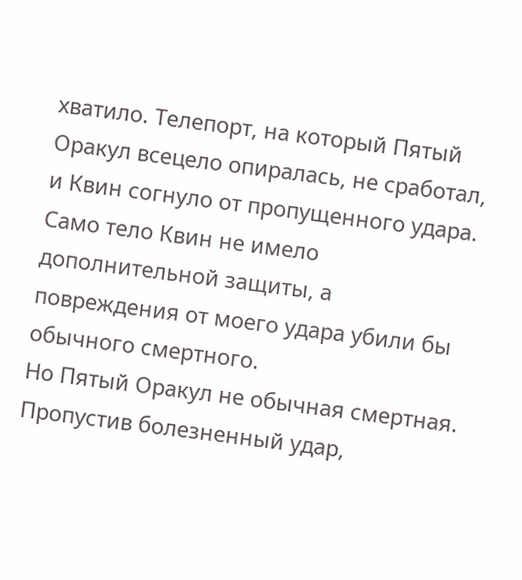хватило. Телепорт, на который Пятый Оракул всецело опиралась, не сработал, и Квин согнуло от пропущенного удара.
Само тело Квин не имело дополнительной защиты, а повреждения от моего удара убили бы обычного смертного.
Но Пятый Оракул не обычная смертная. Пропустив болезненный удар,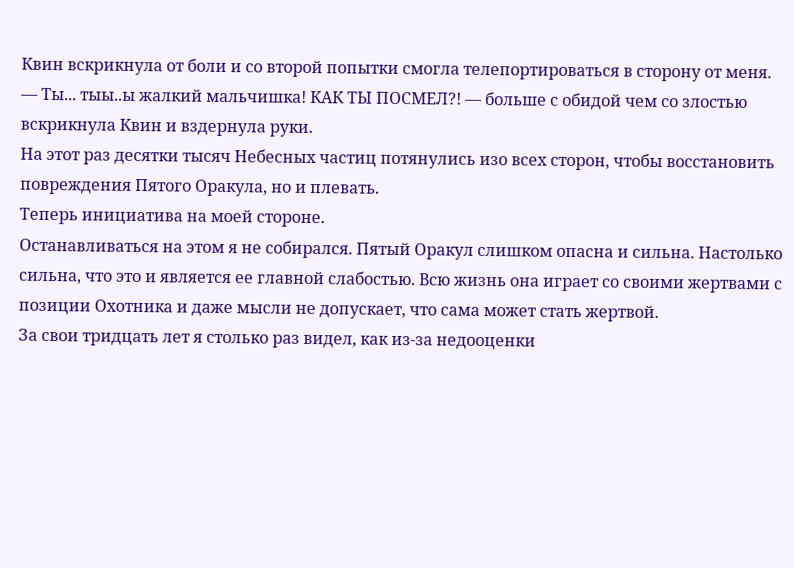Квин вскрикнула от боли и со второй попытки смогла телепортироваться в сторону от меня.
— Ты... тыы..ы жалкий мальчишка! КАК ТЫ ПОСМЕЛ?! — больше с обидой чем со злостью вскрикнула Квин и вздернула руки.
На этот раз десятки тысяч Небесных частиц потянулись изо всех сторон, чтобы восстановить повреждения Пятого Оракула, но и плевать.
Теперь инициатива на моей стороне.
Останавливаться на этом я не собирался. Пятый Оракул слишком опасна и сильна. Настолько сильна, что это и является ее главной слабостью. Всю жизнь она играет со своими жертвами с позиции Охотника и даже мысли не допускает, что сама может стать жертвой.
За свои тридцать лет я столько раз видел, как из-за недооценки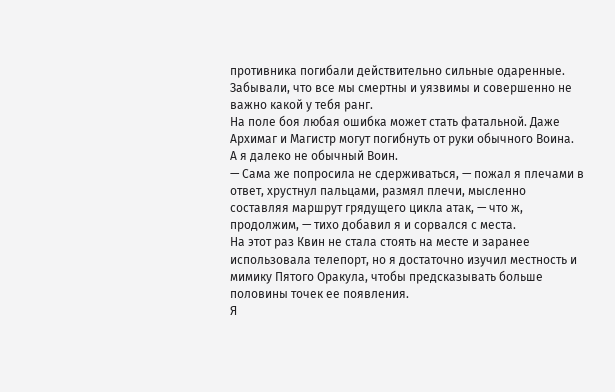противника погибали действительно сильные одаренные. Забывали, что все мы смертны и уязвимы и совершенно не важно какой у тебя ранг.
На поле боя любая ошибка может стать фатальной. Даже Архимаг и Магистр могут погибнуть от руки обычного Воина.
А я далеко не обычный Воин.
— Сама же попросила не сдерживаться, — пожал я плечами в ответ, хрустнул пальцами, размял плечи, мысленно составляя маршрут грядущего цикла атак, — что ж, продолжим, — тихо добавил я и сорвался с места.
На этот раз Квин не стала стоять на месте и заранее использовала телепорт, но я достаточно изучил местность и мимику Пятого Оракула, чтобы предсказывать больше половины точек ее появления.
Я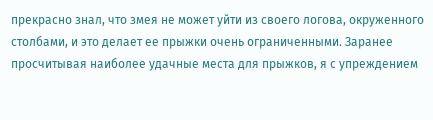прекрасно знал, что змея не может уйти из своего логова, окруженного столбами, и это делает ее прыжки очень ограниченными. Заранее просчитывая наиболее удачные места для прыжков, я с упреждением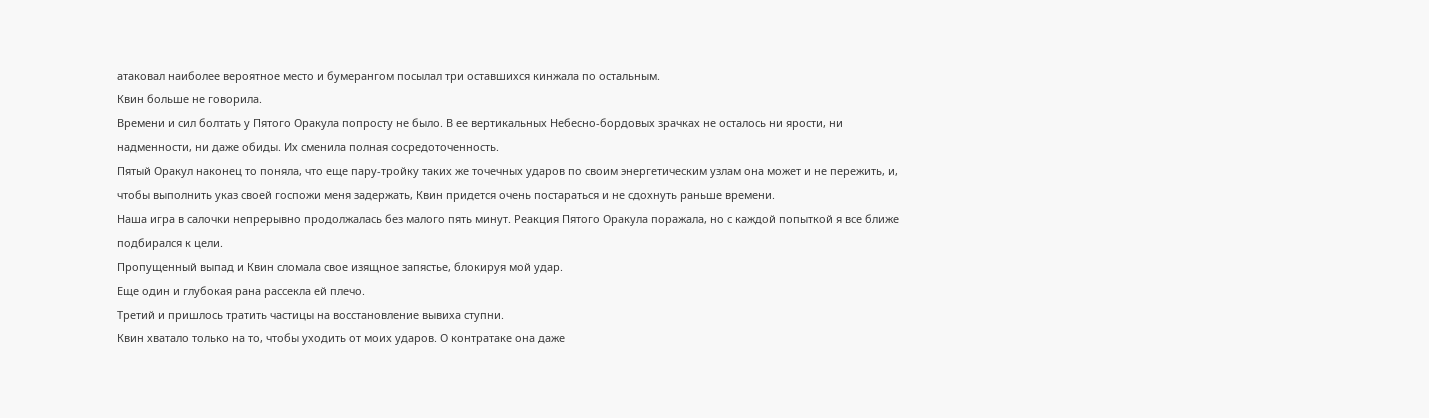атаковал наиболее вероятное место и бумерангом посылал три оставшихся кинжала по остальным.
Квин больше не говорила.
Времени и сил болтать у Пятого Оракула попросту не было. В ее вертикальных Небесно-бордовых зрачках не осталось ни ярости, ни надменности, ни даже обиды. Их сменила полная сосредоточенность.
Пятый Оракул наконец то поняла, что еще пару-тройку таких же точечных ударов по своим энергетическим узлам она может и не пережить, и, чтобы выполнить указ своей госпожи меня задержать, Квин придется очень постараться и не сдохнуть раньше времени.
Наша игра в салочки непрерывно продолжалась без малого пять минут. Реакция Пятого Оракула поражала, но с каждой попыткой я все ближе подбирался к цели.
Пропущенный выпад и Квин сломала свое изящное запястье, блокируя мой удар.
Еще один и глубокая рана рассекла ей плечо.
Третий и пришлось тратить частицы на восстановление вывиха ступни.
Квин хватало только на то, чтобы уходить от моих ударов. О контратаке она даже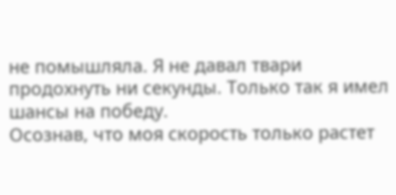не помышляла. Я не давал твари продохнуть ни секунды. Только так я имел шансы на победу.
Осознав, что моя скорость только растет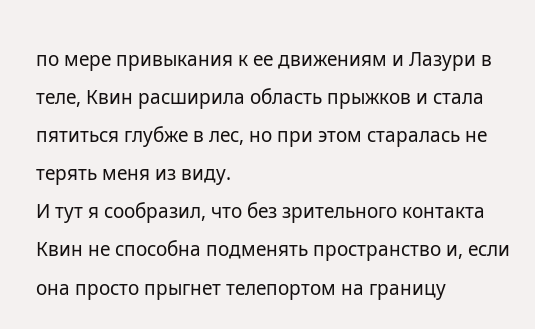по мере привыкания к ее движениям и Лазури в теле, Квин расширила область прыжков и стала пятиться глубже в лес, но при этом старалась не терять меня из виду.
И тут я сообразил, что без зрительного контакта Квин не способна подменять пространство и, если она просто прыгнет телепортом на границу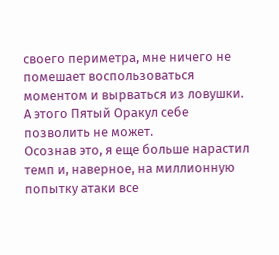своего периметра, мне ничего не помешает воспользоваться моментом и вырваться из ловушки.
А этого Пятый Оракул себе позволить не может.
Осознав это, я еще больше нарастил темп и, наверное, на миллионную попытку атаки все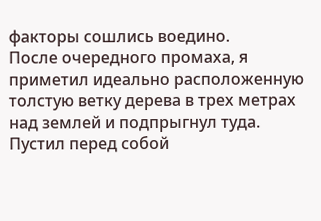факторы сошлись воедино.
После очередного промаха, я приметил идеально расположенную толстую ветку дерева в трех метрах над землей и подпрыгнул туда.
Пустил перед собой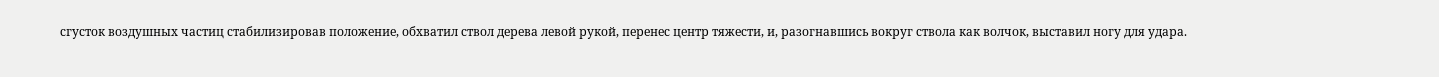сгусток воздушных частиц стабилизировав положение, обхватил ствол дерева левой рукой, перенес центр тяжести, и, разогнавшись вокруг ствола как волчок, выставил ногу для удара.